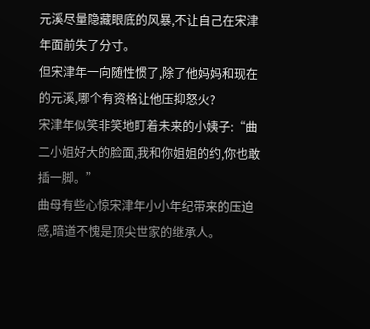元溪尽量隐藏眼底的风暴,不让自己在宋津年面前失了分寸。
但宋津年一向随性惯了,除了他妈妈和现在的元溪,哪个有资格让他压抑怒火?
宋津年似笑非笑地盯着未来的小姨子:“曲二小姐好大的脸面,我和你姐姐的约,你也敢插一脚。”
曲母有些心惊宋津年小小年纪带来的压迫感,暗道不愧是顶尖世家的继承人。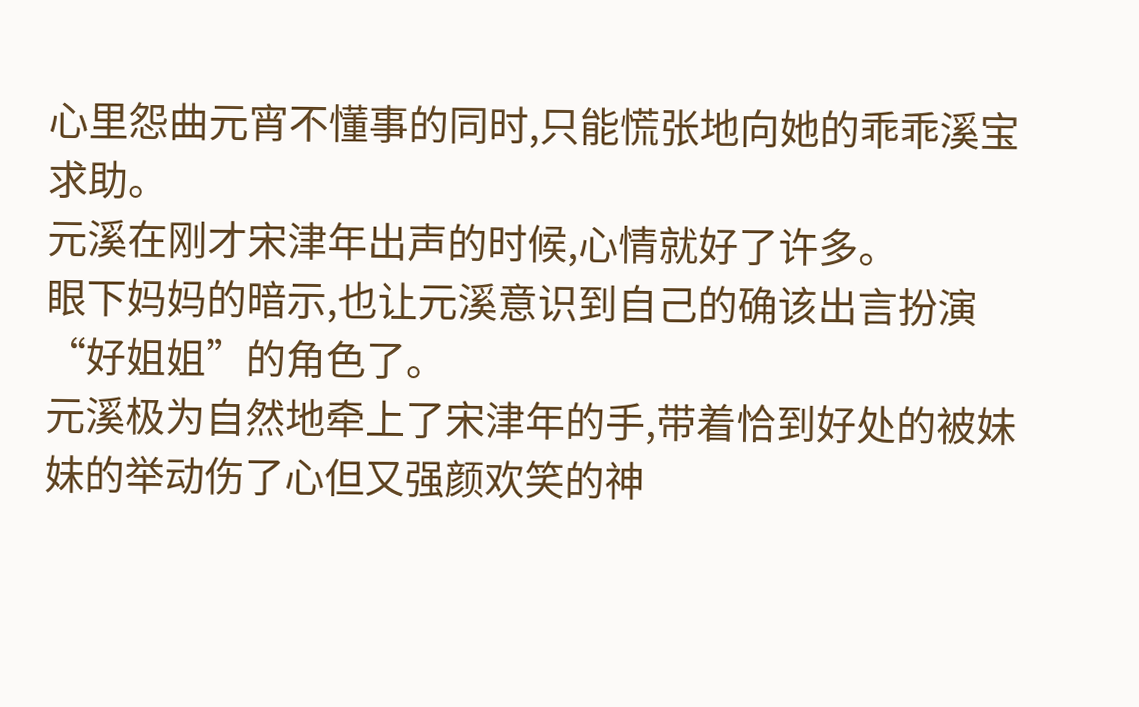心里怨曲元宵不懂事的同时,只能慌张地向她的乖乖溪宝求助。
元溪在刚才宋津年出声的时候,心情就好了许多。
眼下妈妈的暗示,也让元溪意识到自己的确该出言扮演“好姐姐”的角色了。
元溪极为自然地牵上了宋津年的手,带着恰到好处的被妹妹的举动伤了心但又强颜欢笑的神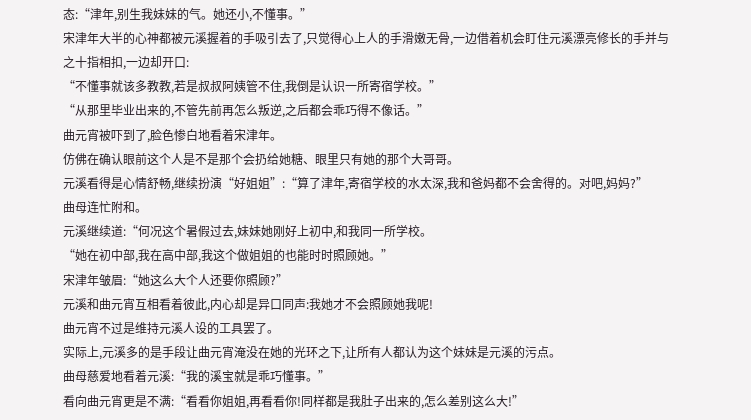态:“津年,别生我妹妹的气。她还小,不懂事。”
宋津年大半的心神都被元溪握着的手吸引去了,只觉得心上人的手滑嫩无骨,一边借着机会盯住元溪漂亮修长的手并与之十指相扣,一边却开口:
“不懂事就该多教教,若是叔叔阿姨管不住,我倒是认识一所寄宿学校。”
“从那里毕业出来的,不管先前再怎么叛逆,之后都会乖巧得不像话。”
曲元宵被吓到了,脸色惨白地看着宋津年。
仿佛在确认眼前这个人是不是那个会扔给她糖、眼里只有她的那个大哥哥。
元溪看得是心情舒畅,继续扮演“好姐姐”:“算了津年,寄宿学校的水太深,我和爸妈都不会舍得的。对吧,妈妈?”
曲母连忙附和。
元溪继续道:“何况这个暑假过去,妹妹她刚好上初中,和我同一所学校。
“她在初中部,我在高中部,我这个做姐姐的也能时时照顾她。”
宋津年皱眉:“她这么大个人还要你照顾?”
元溪和曲元宵互相看着彼此,内心却是异口同声:我她才不会照顾她我呢!
曲元宵不过是维持元溪人设的工具罢了。
实际上,元溪多的是手段让曲元宵淹没在她的光环之下,让所有人都认为这个妹妹是元溪的污点。
曲母慈爱地看着元溪:“我的溪宝就是乖巧懂事。”
看向曲元宵更是不满:“看看你姐姐,再看看你!同样都是我肚子出来的,怎么差别这么大!”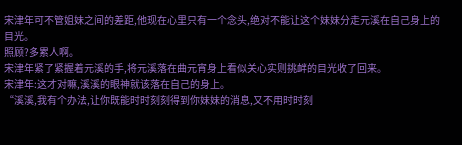宋津年可不管姐妹之间的差距,他现在心里只有一个念头,绝对不能让这个妹妹分走元溪在自己身上的目光。
照顾?多累人啊。
宋津年紧了紧握着元溪的手,将元溪落在曲元宵身上看似关心实则挑衅的目光收了回来。
宋津年:这才对嘛,溪溪的眼神就该落在自己的身上。
“溪溪,我有个办法,让你既能时时刻刻得到你妹妹的消息,又不用时时刻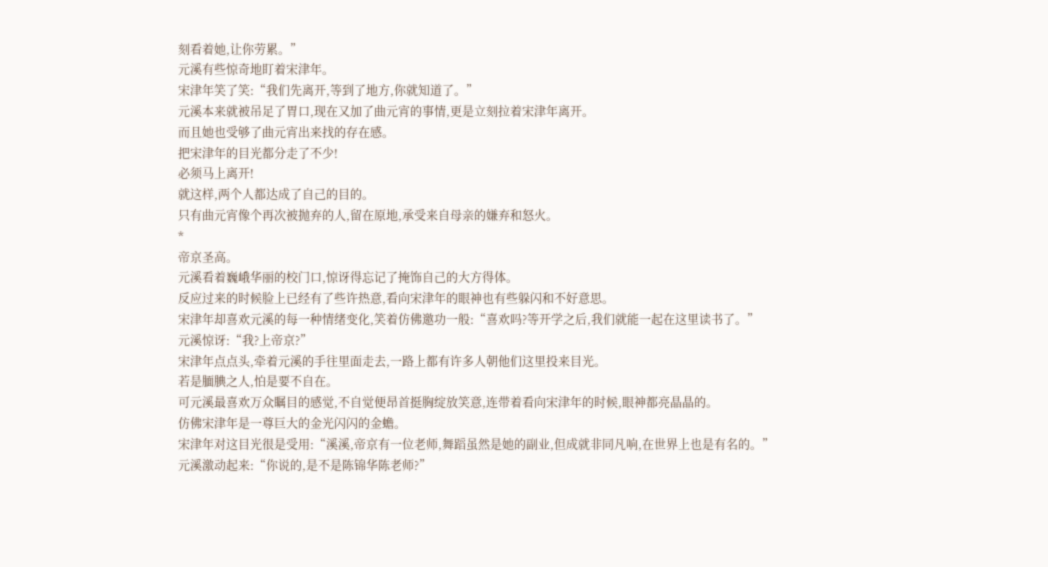刻看着她,让你劳累。”
元溪有些惊奇地盯着宋津年。
宋津年笑了笑:“我们先离开,等到了地方,你就知道了。”
元溪本来就被吊足了胃口,现在又加了曲元宵的事情,更是立刻拉着宋津年离开。
而且她也受够了曲元宵出来找的存在感。
把宋津年的目光都分走了不少!
必须马上离开!
就这样,两个人都达成了自己的目的。
只有曲元宵像个再次被抛弃的人,留在原地,承受来自母亲的嫌弃和怒火。
*
帝京圣高。
元溪看着巍峨华丽的校门口,惊讶得忘记了掩饰自己的大方得体。
反应过来的时候脸上已经有了些许热意,看向宋津年的眼神也有些躲闪和不好意思。
宋津年却喜欢元溪的每一种情绪变化,笑着仿佛邀功一般:“喜欢吗?等开学之后,我们就能一起在这里读书了。”
元溪惊讶:“我?上帝京?”
宋津年点点头,牵着元溪的手往里面走去,一路上都有许多人朝他们这里投来目光。
若是腼腆之人,怕是要不自在。
可元溪最喜欢万众瞩目的感觉,不自觉便昂首挺胸绽放笑意,连带着看向宋津年的时候,眼神都亮晶晶的。
仿佛宋津年是一尊巨大的金光闪闪的金蟾。
宋津年对这目光很是受用:“溪溪,帝京有一位老师,舞蹈虽然是她的副业,但成就非同凡响,在世界上也是有名的。”
元溪激动起来:“你说的,是不是陈锦华陈老师?”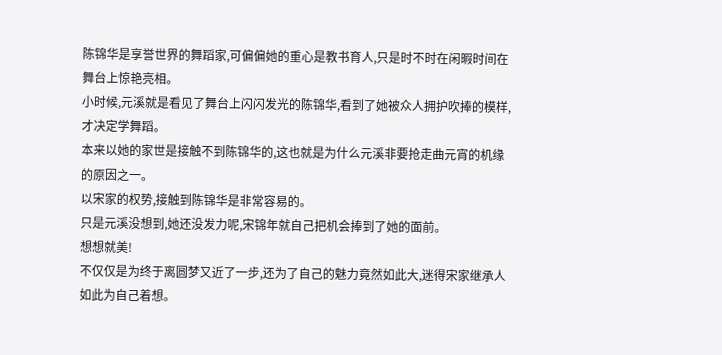陈锦华是享誉世界的舞蹈家,可偏偏她的重心是教书育人,只是时不时在闲暇时间在舞台上惊艳亮相。
小时候,元溪就是看见了舞台上闪闪发光的陈锦华,看到了她被众人拥护吹捧的模样,才决定学舞蹈。
本来以她的家世是接触不到陈锦华的,这也就是为什么元溪非要抢走曲元宵的机缘的原因之一。
以宋家的权势,接触到陈锦华是非常容易的。
只是元溪没想到,她还没发力呢,宋锦年就自己把机会捧到了她的面前。
想想就美!
不仅仅是为终于离圆梦又近了一步,还为了自己的魅力竟然如此大,迷得宋家继承人如此为自己着想。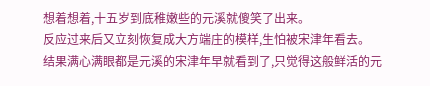想着想着,十五岁到底稚嫩些的元溪就傻笑了出来。
反应过来后又立刻恢复成大方端庄的模样,生怕被宋津年看去。
结果满心满眼都是元溪的宋津年早就看到了,只觉得这般鲜活的元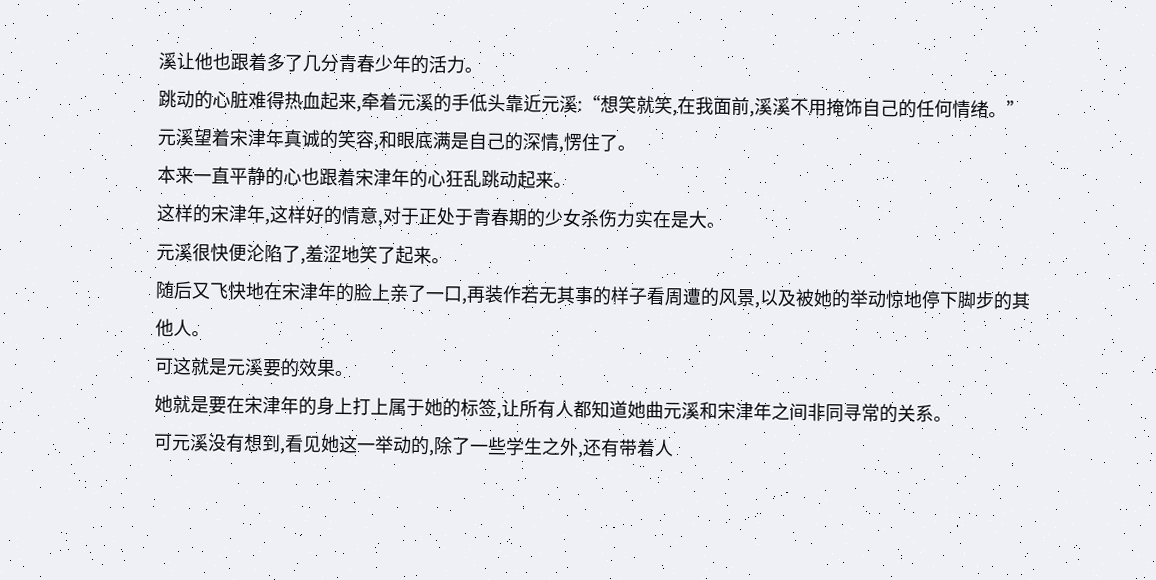溪让他也跟着多了几分青春少年的活力。
跳动的心脏难得热血起来,牵着元溪的手低头靠近元溪:“想笑就笑,在我面前,溪溪不用掩饰自己的任何情绪。”
元溪望着宋津年真诚的笑容,和眼底满是自己的深情,愣住了。
本来一直平静的心也跟着宋津年的心狂乱跳动起来。
这样的宋津年,这样好的情意,对于正处于青春期的少女杀伤力实在是大。
元溪很快便沦陷了,羞涩地笑了起来。
随后又飞快地在宋津年的脸上亲了一口,再装作若无其事的样子看周遭的风景,以及被她的举动惊地停下脚步的其他人。
可这就是元溪要的效果。
她就是要在宋津年的身上打上属于她的标签,让所有人都知道她曲元溪和宋津年之间非同寻常的关系。
可元溪没有想到,看见她这一举动的,除了一些学生之外,还有带着人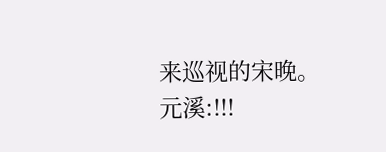来巡视的宋晚。
元溪:!!!